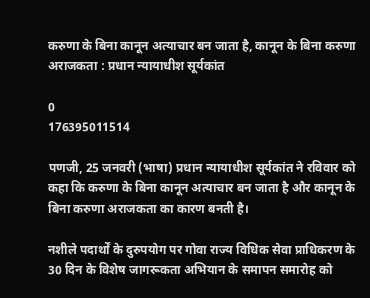करुणा के बिना कानून अत्याचार बन जाता है, कानून के बिना करुणा अराजकता : प्रधान न्यायाधीश सूर्यकांत

0
176395011514

पणजी, 25 जनवरी (भाषा) प्रधान न्यायाधीश सूर्यकांत ने रविवार को कहा कि करुणा के बिना कानून अत्याचार बन जाता है और कानून के बिना करुणा अराजकता का कारण बनती है।

नशीले पदार्थों के दुरुपयोग पर गोवा राज्य विधिक सेवा प्राधिकरण के 30 दिन के विशेष जागरूकता अभियान के समापन समारोह को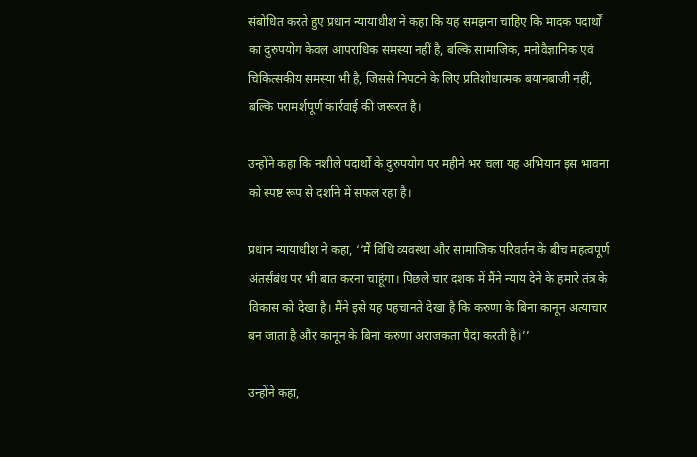संबोधित करते हुए प्रधान न्यायाधीश ने कहा कि यह समझना चाहिए कि मादक पदार्थों का दुरुपयोग केवल आपराधिक समस्या नहीं है, बल्कि सामाजिक, मनोवैज्ञानिक एवं चिकित्सकीय समस्या भी है, जिससे निपटने के लिए प्रतिशोधात्मक बयानबाजी नहीं, बल्कि परामर्शपूर्ण कार्रवाई की जरूरत है।

उन्होंने कहा कि नशीले पदार्थों के दुरुपयोग पर महीने भर चला यह अभियान इस भावना को स्पष्ट रूप से दर्शाने में सफल रहा है।

प्रधान न्यायाधीश ने कहा, ‘‘मैं विधि व्यवस्था और सामाजिक परिवर्तन के बीच महत्वपूर्ण अंतर्संबंध पर भी बात करना चाहूंगा। पिछले चार दशक में मैंने न्याय देने के हमारे तंत्र के विकास को देखा है। मैंने इसे यह पहचानते देखा है कि करुणा के बिना कानून अत्याचार बन जाता है और कानून के बिना करुणा अराजकता पैदा करती है।’’

उन्होंने कहा,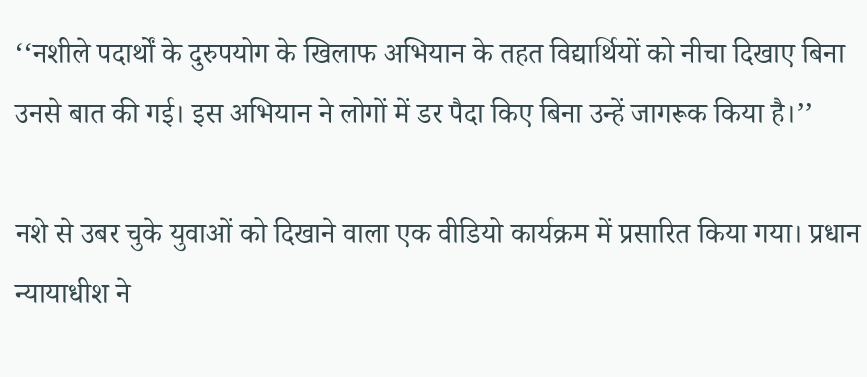‘‘नशीले पदार्थों के दुरुपयोग के खिलाफ अभियान के तहत विद्यार्थियों को नीचा दिखाए बिना उनसे बात की गई। इस अभियान ने लोगों में डर पैदा किए बिना उन्हें जागरूक किया है।’’

नशे से उबर चुके युवाओं को दिखाने वाला एक वीडियो कार्यक्रम में प्रसारित किया गया। प्रधान न्यायाधीश ने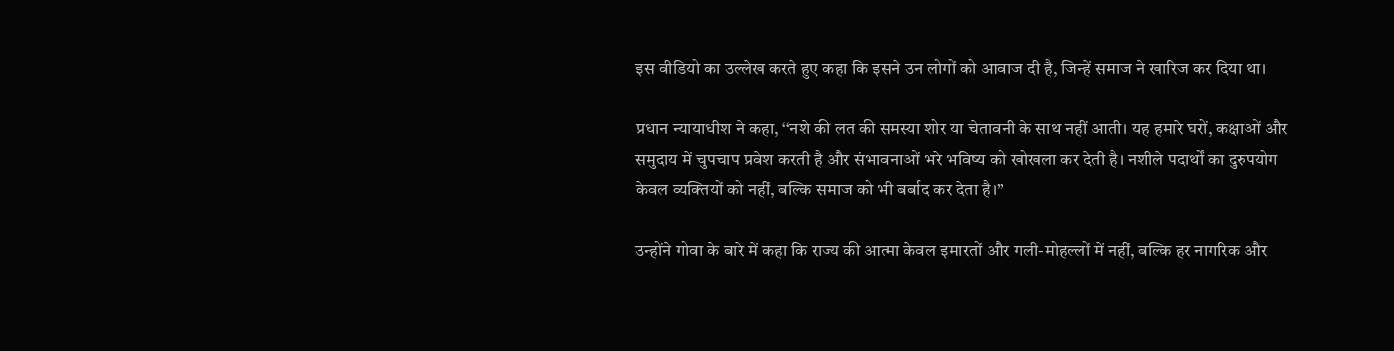इस वीडियो का उल्लेख करते हुए कहा कि इसने उन लोगों को आवाज दी है, जिन्हें समाज ने खारिज कर दिया था।

प्रधान न्यायाधीश ने कहा, ‘‘नशे की लत की समस्या शोर या चेतावनी के साथ नहीं आती। यह हमारे घरों, कक्षाओं और समुदाय में चुपचाप प्रवेश करती है और संभावनाओं भरे भविष्य को खोखला कर देती है। नशीले पदार्थों का दुरुपयोग केवल व्यक्तियों को नहीं, बल्कि समाज को भी बर्बाद कर देता है।’’

उन्होंने गोवा के बारे में कहा कि राज्य की आत्मा केवल इमारतों और गली-मोहल्लों में नहीं, बल्कि हर नागरिक और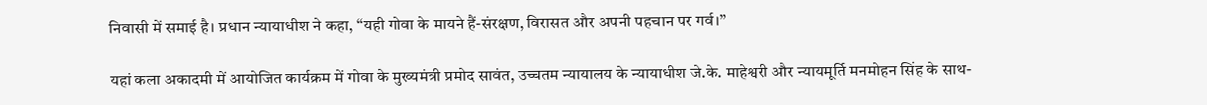निवासी में समाई है। प्रधान न्यायाधीश ने कहा, ‘‘यही गोवा के मायने हैं-संरक्षण, विरासत और अपनी पहचान पर गर्व।’’

यहां कला अकादमी में आयोजित कार्यक्रम में गोवा के मुख्यमंत्री प्रमोद सावंत, उच्चतम न्यायालय के न्यायाधीश जे.के. माहेश्वरी और न्यायमूर्ति मनमोहन सिंह के साथ-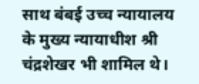साथ बंबई उच्च न्यायालय के मुख्य न्यायाधीश श्री चंद्रशेखर भी शामिल थे।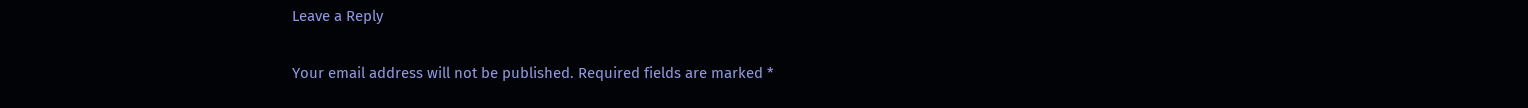Leave a Reply

Your email address will not be published. Required fields are marked *